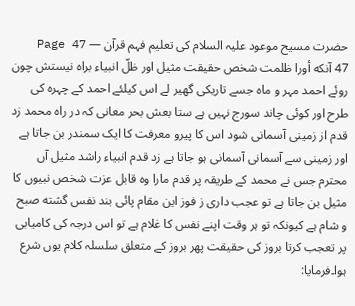حضرت مسیح موعود علیہ السلام کی تعلیم فہم قرآن — Page 47
47 آنکه أورا ظلمت شخص حقیقت مثیل اور ظلّ انبیاء براه نیستش چون روئے احمد مہر و ماہ جسے تاریکی گھیر لے اس کیلئے احمد کے چہرہ کی طرح اور کوئی چاند سورج نہیں ہے ستا بعش بحر معانی کہ در راه محمد زد قدم از زمینی آسمانی شود اس کا پیرو معرفت کا ایک سمندر بن جاتا ہے اور زمینی سے آسمانی آسمانی ہو جاتا ہے زد قدم انبیاء راشد مثیل آں محترم جس نے محمد کے طریقہ پر قدم مارا وہ قابل عزت شخص نبیوں کا مثیل بن جاتا ہے تو عجب داری ز فوز این مقام پائی بند نفس گشته صبح و شام ہے کیونکہ تو ہر وقت اپنے نفس کا غلام ہے تو اس درجہ کی کامیابی پر تعجب کرتا بروز کی حقیقت پھر بروز کے متعلق سلسلہ کلام یوں شرع ہوا۔فرمایا: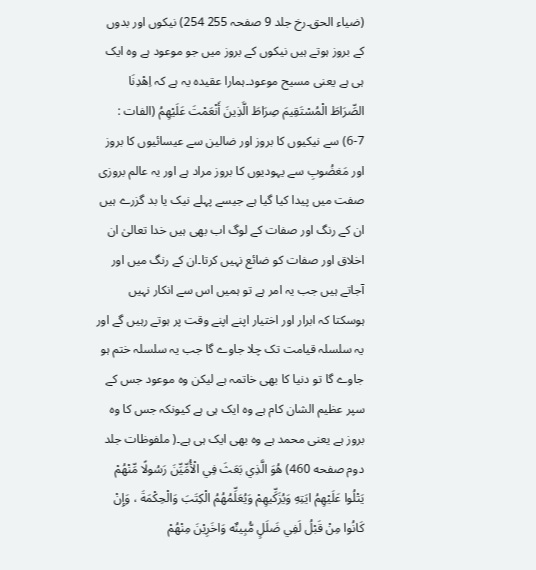(ضیاء الحق۔رخ جلد 9 صفحہ 255 254) نیکوں اور بدوں کے بروز ہوتے ہیں نیکوں کے بروز میں جو موعود ہے وہ ایک ہی ہے یعنی مسیح موعود۔ہمارا عقیدہ یہ ہے کہ اِهْدِنَا الصِّرَاطَ الْمُسْتَقِيمَ صِرَاطَ الَّذِينَ أَنْعَمْتَ عَلَيْهِمُ (الفات : 7-6) سے نیکیوں کا بروز اور ضالین سے عیسائیوں کا بروز اور مَغضُوبِ سے یہودیوں کا بروز مراد ہے اور یہ عالم بروزی صفت میں پیدا کیا گیا ہے جیسے پہلے نیک یا بد گزرے ہیں ان کے رنگ اور صفات کے لوگ اب بھی ہیں خدا تعالیٰ ان اخلاق اور صفات کو ضائع نہیں کرتا۔ان کے رنگ میں اور آجاتے ہیں جب یہ امر ہے تو ہمیں اس سے انکار نہیں ہوسکتا کہ ابرار اور اختیار اپنے اپنے وقت پر ہوتے رہیں گے اور یہ سلسلہ قیامت تک چلا جاوے گا جب یہ سلسلہ ختم ہو جاوے گا تو دنیا کا بھی خاتمہ ہے لیکن وہ موعود جس کے سپر عظیم الشان کام ہے وہ ایک ہی ہے کیونکہ جس کا وہ بروز ہے یعنی محمد ہے وہ بھی ایک ہی ہے۔( ملفوظات جلد دوم صفحه 460) هُوَ الَّذِي بَعَثَ فِي الْأُمِّيِّنَ رَسُولًا مِّنْهُمْ يَتْلُوا عَلَيْهِمُ ايَتِهِ وَيُزَكِّيهِمْ وَيُعَلِّمُهُمُ الْكِتَبَ وَالْحِكْمَةَ ، وَإِنْ كَانُوا مِنْ قَبْلُ لَفِي ضَلَلٍ مُّبِينٌه وَاخَرِيْنَ مِنْهُمْ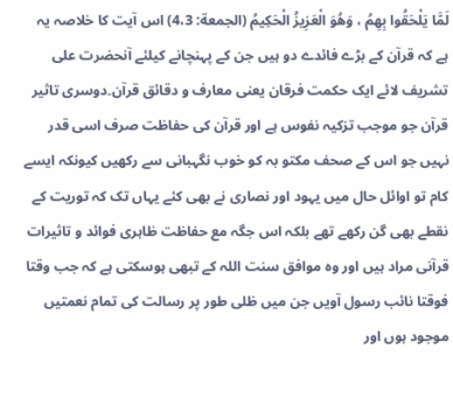لَمَّا يَلْحَقُوا بِهِمُ ، وَهُوَ الْعَزِيزُ الْحَكِيمُ (الجمعة: 4،3) اس آیت کا خلاصہ یہ ہے کہ قرآن کے بڑے فائدے دو ہیں جن کے پہنچانے کیلئے آنحضرت علی تشریف لائے ایک حکمت فرقان یعنی معارف و دقائق قرآن۔دوسری تاثیر قرآن جو موجب تزکیہ نفوس ہے اور قرآن کی حفاظت صرف اسی قدر نہیں جو اس کے صحف مکتو بہ کو خوب نگہبانی سے رکھیں کیونکہ ایسے کام تو اوائل حال میں یہود اور نصاری نے بھی کئے یہاں تک کہ توریت کے نقطے بھی گن رکھے تھے بلکہ اس جگہ مع حفاظت ظاہری فوائد و تاثیرات قرآنی مراد ہیں اور وہ موافق سنت اللہ کے تبھی ہوسکتی ہے کہ جب وقتا فوقتا نائب رسول آویں جن میں ظلی طور پر رسالت کی تمام نعمتیں موجود ہوں اور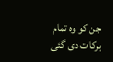جن کو وہ تمام برکات دی گئی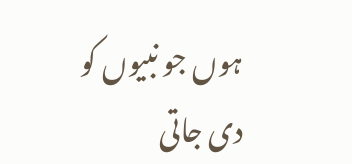ہوں جو نبیوں کو دی جاتی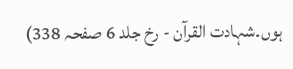ہوں۔شہادت القرآن - رخ جلد 6 صفحہ 338)